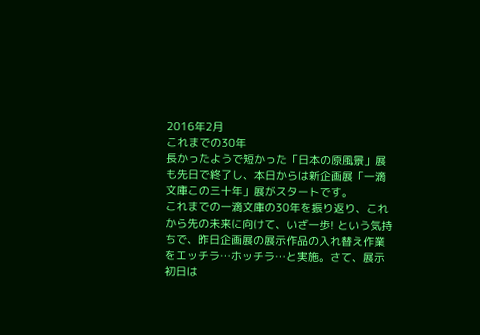2016年2月
これまでの30年
長かったようで短かった「日本の原風景」展も先日で終了し、本日からは新企画展「一滴文庫この三十年」展がスタートです。
これまでの一滴文庫の30年を振り返り、これから先の未来に向けて、いざ一歩! という気持ちで、昨日企画展の展示作品の入れ替え作業をエッチラ…ホッチラ…と実施。さて、展示初日は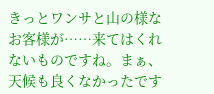きっとワンサと山の様なお客様が……来てはくれないものですね。まぁ、天候も良くなかったです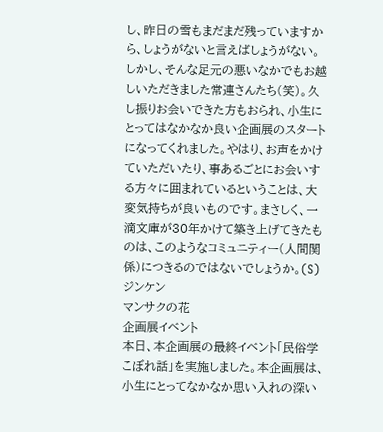し、昨日の雪もまだまだ残っていますから、しょうがないと言えばしょうがない。
しかし、そんな足元の悪いなかでもお越しいただきました常連さんたち(笑)。久し振りお会いできた方もおられ、小生にとってはなかなか良い企画展のスタートになってくれました。やはり、お声をかけていただいたり、事あるごとにお会いする方々に囲まれているということは、大変気持ちが良いものです。まさしく、一滴文庫が30年かけて築き上げてきたものは、このようなコミュニティー(人間関係)につきるのではないでしょうか。(S)
ジンケン
マンサクの花
企画展イベント
本日、本企画展の最終イベント「民俗学こぼれ話」を実施しました。本企画展は、小生にとってなかなか思い入れの深い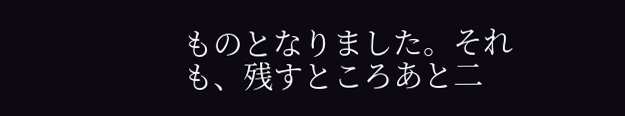ものとなりました。それも、残すところあと二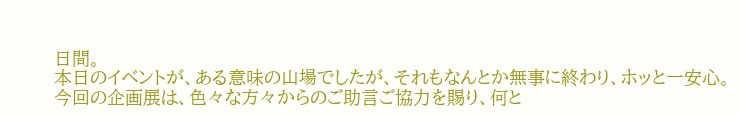日間。
本日のイベントが、ある意味の山場でしたが、それもなんとか無事に終わり、ホッと一安心。
今回の企画展は、色々な方々からのご助言ご協力を賜り、何と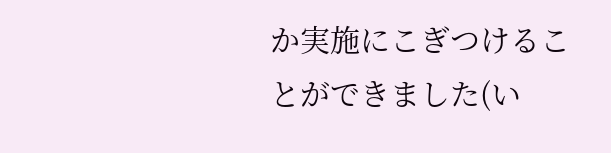か実施にこぎつけることができました(い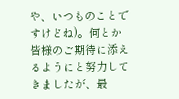や、いつものことですけどね)。何とか皆様のご期待に添えるようにと努力してきましたが、最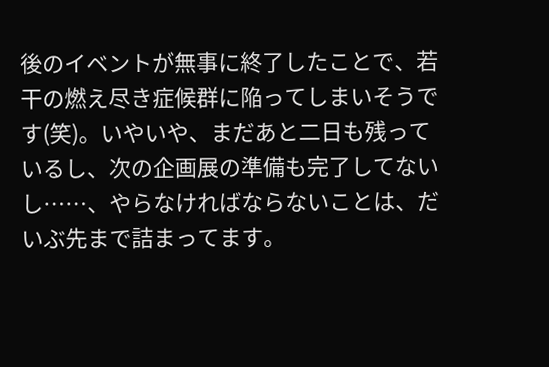後のイベントが無事に終了したことで、若干の燃え尽き症候群に陥ってしまいそうです(笑)。いやいや、まだあと二日も残っているし、次の企画展の準備も完了してないし……、やらなければならないことは、だいぶ先まで詰まってます。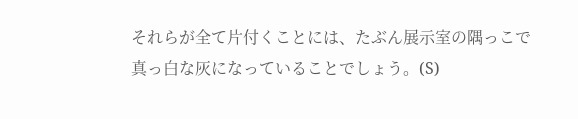それらが全て片付くことには、たぶん展示室の隅っこで真っ白な灰になっていることでしょう。(S)